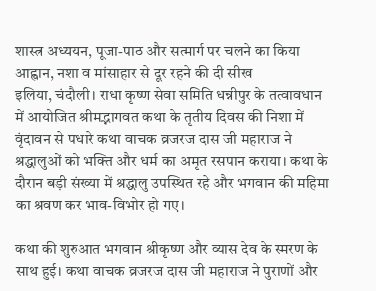शास्त्र अध्ययन, पूजा-पाठ और सत्मार्ग पर चलने का किया आह्वान, नशा व मांसाहार से दूर रहने की दी सीख
इलिया, चंदौली। राधा कृष्ण सेवा समिति धन्नीपुर के तत्वावधान में आयोजित श्रीमद्भागवत कथा के तृतीय दिवस की निशा में वृंदावन से पधारे कथा वाचक व्रजरज दास जी महाराज ने श्रद्धालुओं को भक्ति और धर्म का अमृत रसपान कराया। कथा के दौरान बड़ी संख्या में श्रद्धालु उपस्थित रहे और भगवान की महिमा का श्रवण कर भाव-विभोर हो गए।

कथा की शुरुआत भगवान श्रीकृष्ण और व्यास देव के स्मरण के साथ हुई। कथा वाचक व्रजरज दास जी महाराज ने पुराणों और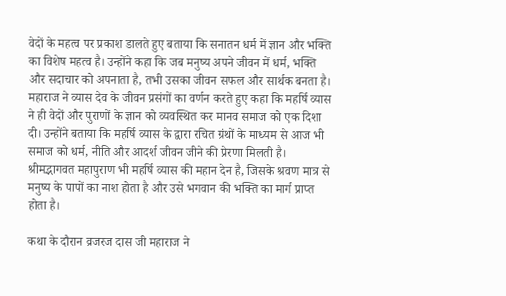वेदों के महत्व पर प्रकाश डालते हुए बताया कि सनातन धर्म में ज्ञान और भक्ति का विशेष महत्व है। उन्होंने कहा कि जब मनुष्य अपने जीवन में धर्म, भक्ति और सदाचार को अपनाता है, तभी उसका जीवन सफल और सार्थक बनता है।
महाराज ने व्यास देव के जीवन प्रसंगों का वर्णन करते हुए कहा कि महर्षि व्यास ने ही वेदों और पुराणों के ज्ञान को व्यवस्थित कर मानव समाज को एक दिशा दी। उन्होंने बताया कि महर्षि व्यास के द्वारा रचित ग्रंथों के माध्यम से आज भी समाज को धर्म, नीति और आदर्श जीवन जीने की प्रेरणा मिलती है। श्रीमद्भागवत महापुराण भी महर्षि व्यास की महान देन है, जिसके श्रवण मात्र से मनुष्य के पापों का नाश होता है और उसे भगवान की भक्ति का मार्ग प्राप्त होता है।

कथा के दौरान व्रजरज दास जी महाराज ने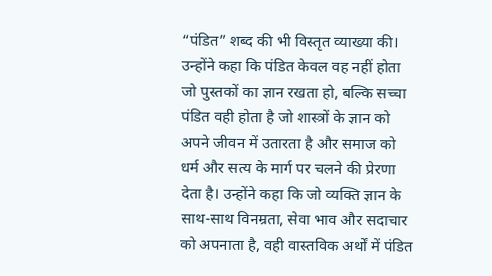“पंडित” शब्द की भी विस्तृत व्याख्या की। उन्होंने कहा कि पंडित केवल वह नहीं होता जो पुस्तकों का ज्ञान रखता हो, बल्कि सच्चा पंडित वही होता है जो शास्त्रों के ज्ञान को अपने जीवन में उतारता है और समाज को धर्म और सत्य के मार्ग पर चलने की प्रेरणा देता है। उन्होंने कहा कि जो व्यक्ति ज्ञान के साथ-साथ विनम्रता, सेवा भाव और सदाचार को अपनाता है, वही वास्तविक अर्थों में पंडित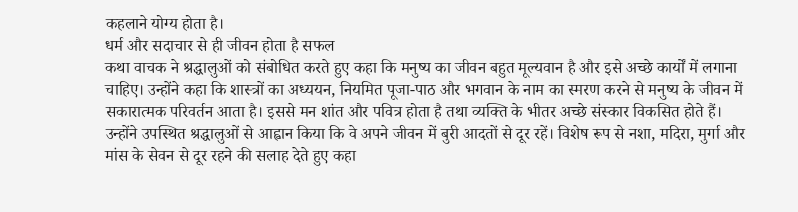कहलाने योग्य होता है।
धर्म और सदाचार से ही जीवन होता है सफल
कथा वाचक ने श्रद्धालुओं को संबोधित करते हुए कहा कि मनुष्य का जीवन बहुत मूल्यवान है और इसे अच्छे कार्यों में लगाना चाहिए। उन्होंने कहा कि शास्त्रों का अध्ययन, नियमित पूजा-पाठ और भगवान के नाम का स्मरण करने से मनुष्य के जीवन में सकारात्मक परिवर्तन आता है। इससे मन शांत और पवित्र होता है तथा व्यक्ति के भीतर अच्छे संस्कार विकसित होते हैं।
उन्होंने उपस्थित श्रद्धालुओं से आह्वान किया कि वे अपने जीवन में बुरी आदतों से दूर रहें। विशेष रूप से नशा, मदिरा, मुर्गा और मांस के सेवन से दूर रहने की सलाह देते हुए कहा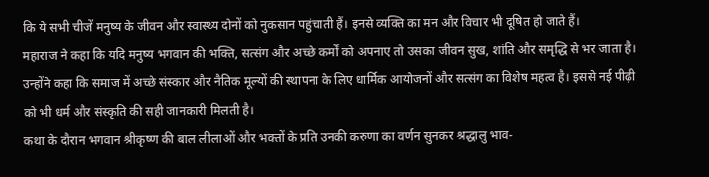कि ये सभी चीजें मनुष्य के जीवन और स्वास्थ्य दोनों को नुकसान पहुंचाती हैं। इनसे व्यक्ति का मन और विचार भी दूषित हो जाते हैं।
महाराज ने कहा कि यदि मनुष्य भगवान की भक्ति, सत्संग और अच्छे कर्मों को अपनाए तो उसका जीवन सुख, शांति और समृद्धि से भर जाता है। उन्होंने कहा कि समाज में अच्छे संस्कार और नैतिक मूल्यों की स्थापना के लिए धार्मिक आयोजनों और सत्संग का विशेष महत्व है। इससे नई पीढ़ी को भी धर्म और संस्कृति की सही जानकारी मिलती है।
कथा के दौरान भगवान श्रीकृष्ण की बाल लीलाओं और भक्तों के प्रति उनकी करुणा का वर्णन सुनकर श्रद्धालु भाव-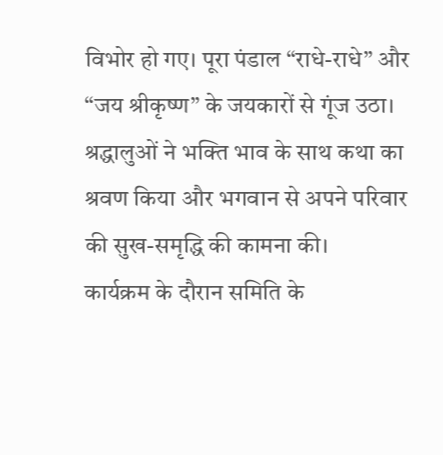विभोर हो गए। पूरा पंडाल “राधे-राधे” और “जय श्रीकृष्ण” के जयकारों से गूंज उठा। श्रद्धालुओं ने भक्ति भाव के साथ कथा का श्रवण किया और भगवान से अपने परिवार की सुख-समृद्धि की कामना की।
कार्यक्रम के दौरान समिति के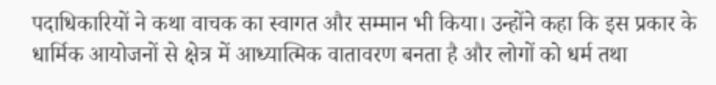पदाधिकारियों ने कथा वाचक का स्वागत और सम्मान भी किया। उन्होंने कहा कि इस प्रकार के धार्मिक आयोजनों से क्षेत्र में आध्यात्मिक वातावरण बनता है और लोगों को धर्म तथा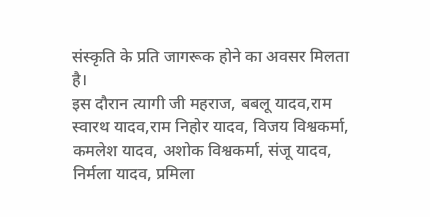संस्कृति के प्रति जागरूक होने का अवसर मिलता है।
इस दौरान त्यागी जी महराज, बबलू यादव,राम स्वारथ यादव,राम निहोर यादव, विजय विश्वकर्मा, कमलेश यादव, अशोक विश्वकर्मा, संजू यादव, निर्मला यादव, प्रमिला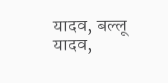यादव, बल्लू यादव,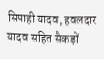सिपाही यादव, हवलदार यादव सहित सैकड़ों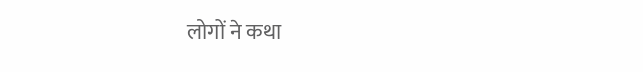लोगों ने कथा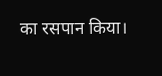का रसपान किया।